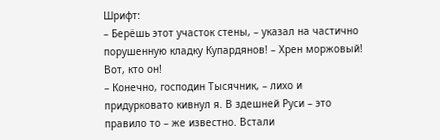Шрифт:
– Берёшь этот участок стены, – указал на частично порушенную кладку Купардянов! – Хрен моржовый! Вот, кто он!
– Конечно, господин Тысячник, – лихо и придурковато кивнул я. В здешней Руси – это правило то – же известно. Встали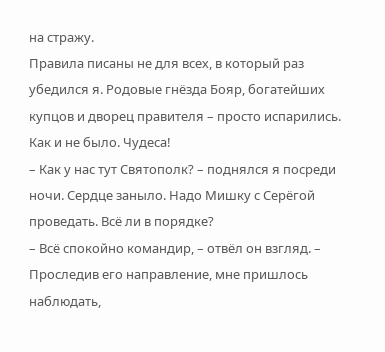на стражу.
Правила писаны не для всех, в который раз убедился я. Родовые гнёзда Бояр, богатейших купцов и дворец правителя – просто испарились. Как и не было. Чудеса!
– Как у нас тут Святополк? – поднялся я посреди ночи. Сердце заныло. Надо Мишку с Серёгой проведать. Всё ли в порядке?
– Всё спокойно командир, – отвёл он взгляд. – Проследив его направление, мне пришлось наблюдать,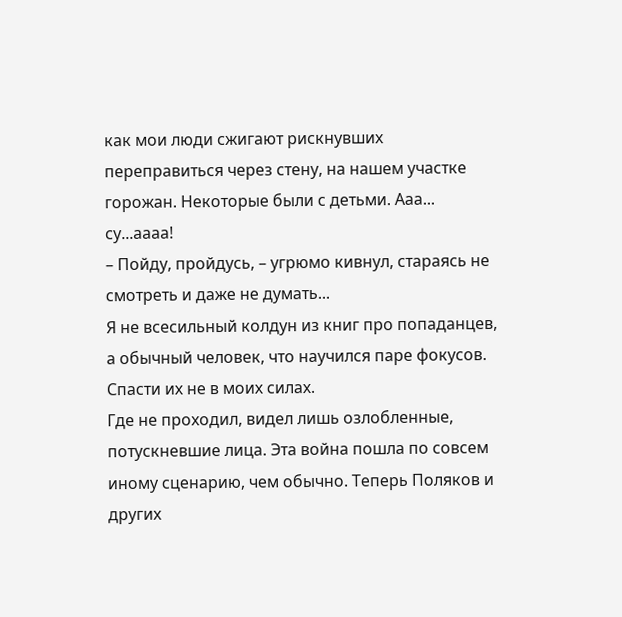как мои люди сжигают рискнувших переправиться через стену, на нашем участке горожан. Некоторые были с детьми. Ааа... су...аааа!
– Пойду, пройдусь, – угрюмо кивнул, стараясь не смотреть и даже не думать...
Я не всесильный колдун из книг про попаданцев, а обычный человек, что научился паре фокусов. Спасти их не в моих силах.
Где не проходил, видел лишь озлобленные, потускневшие лица. Эта война пошла по совсем иному сценарию, чем обычно. Теперь Поляков и других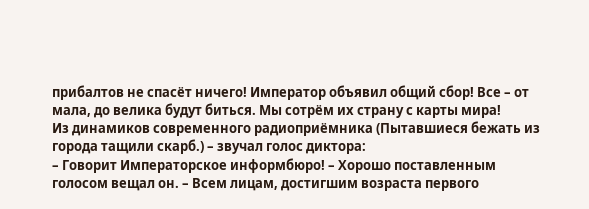прибалтов не спасёт ничего! Император объявил общий сбор! Все – от мала, до велика будут биться. Мы сотрём их страну с карты мира!
Из динамиков современного радиоприёмника (Пытавшиеся бежать из города тащили скарб.) – звучал голос диктора:
– Говорит Императорское информбюро! – Хорошо поставленным голосом вещал он. – Всем лицам, достигшим возраста первого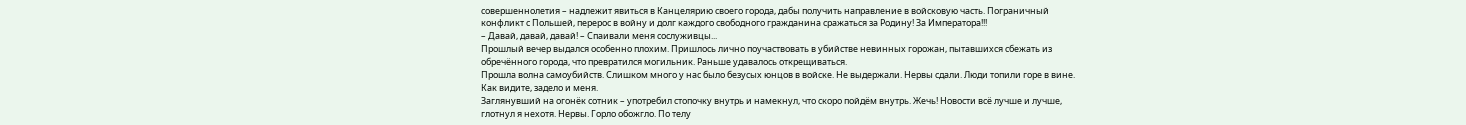совершеннолетия – надлежит явиться в Канцелярию своего города, дабы получить направление в войсковую часть. Пограничный конфликт с Польшей, перерос в войну и долг каждого свободного гражданина сражаться за Родину! За Императора!!!
– Давай, давай, давай! – Спаивали меня сослуживцы...
Прошлый вечер выдался особенно плохим. Пришлось лично поучаствовать в убийстве невинных горожан, пытавшихся сбежать из обречённого города, что превратился могильник. Раньше удавалось открещиваться.
Прошла волна самоубийств. Слишком много у нас было безусых юнцов в войске. Не выдержали. Нервы сдали. Люди топили горе в вине. Как видите, задело и меня.
Заглянувший на огонёк сотник – употребил стопочку внутрь и намекнул, что скоро пойдём внутрь. Жечь! Новости всё лучше и лучше, глотнул я нехотя. Нервы. Горло обожгло. По телу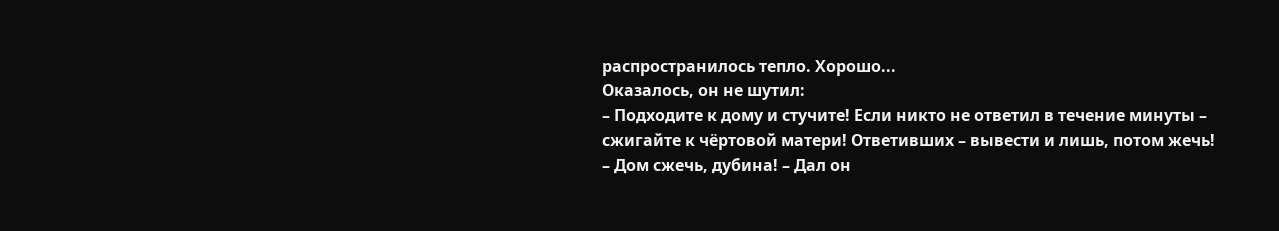распространилось тепло. Хорошо...
Оказалось, он не шутил:
– Подходите к дому и стучите! Если никто не ответил в течение минуты – сжигайте к чёртовой матери! Ответивших – вывести и лишь, потом жечь!
– Дом сжечь, дубина! – Дал он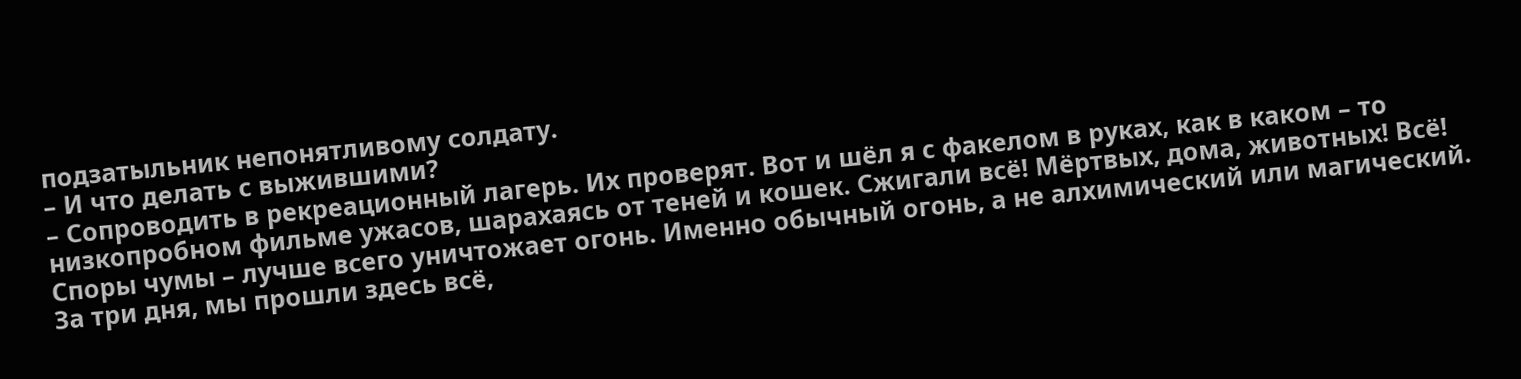подзатыльник непонятливому солдату.
– И что делать с выжившими?
– Сопроводить в рекреационный лагерь. Их проверят. Вот и шёл я с факелом в руках, как в каком – то низкопробном фильме ужасов, шарахаясь от теней и кошек. Сжигали всё! Мёртвых, дома, животных! Всё!
Споры чумы – лучше всего уничтожает огонь. Именно обычный огонь, а не алхимический или магический. За три дня, мы прошли здесь всё,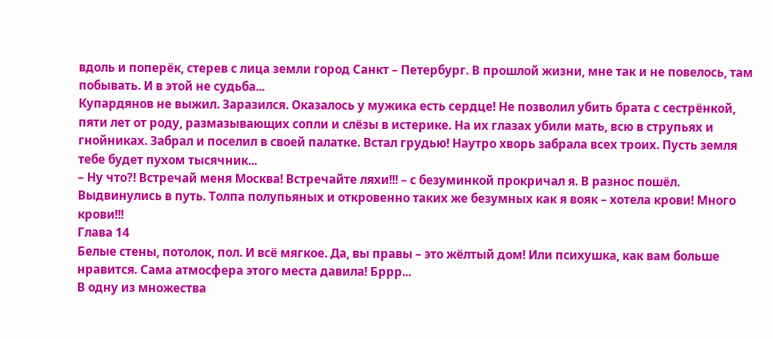вдоль и поперёк, стерев с лица земли город Санкт – Петербург. В прошлой жизни, мне так и не повелось, там побывать. И в этой не судьба...
Купардянов не выжил. Заразился. Оказалось у мужика есть сердце! Не позволил убить брата с сестрёнкой, пяти лет от роду, размазывающих сопли и слёзы в истерике. На их глазах убили мать, всю в струпьях и гнойниках. Забрал и поселил в своей палатке. Встал грудью! Наутро хворь забрала всех троих. Пусть земля тебе будет пухом тысячник...
– Ну что?! Встречай меня Москва! Встречайте ляхи!!! – с безуминкой прокричал я. В разнос пошёл. Выдвинулись в путь. Толпа полупьяных и откровенно таких же безумных как я вояк – хотела крови! Много крови!!!
Глава 14
Белые стены, потолок, пол. И всё мягкое. Да, вы правы – это жёлтый дом! Или психушка, как вам больше нравится. Сама атмосфера этого места давила! Бррр...
В одну из множества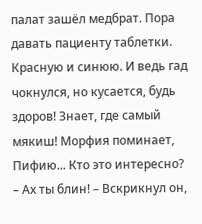палат зашёл медбрат. Пора давать пациенту таблетки. Красную и синюю. И ведь гад чокнулся, но кусается, будь здоров! Знает, где самый мякиш! Морфия поминает, Пифию... Кто это интересно?
– Ах ты блин! – Вскрикнул он,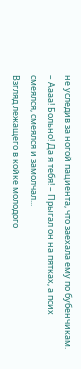не уследив за ногой пациента, что заехала ему по бубенчикам. – Аааа! Больно! Да я тебя! – Прыгал он на пятках, а псих смеялся, смеялся и замолчал...
Взгляд лежащего в койке молодого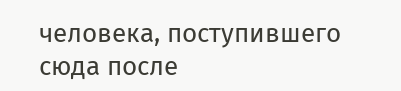человека, поступившего сюда после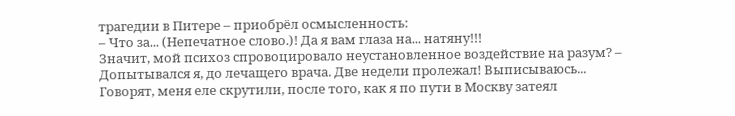трагедии в Питере – приобрёл осмысленность:
– Что за... (Непечатное слово.)! Да я вам глаза на... натяну!!!
Значит, мой психоз спровоцировало неустановленное воздействие на разум? – Допытывался я, до лечащего врача. Две недели пролежал! Выписываюсь...
Говорят, меня еле скрутили, после того, как я по пути в Москву затеял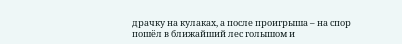драчку на кулаках, а после проигрыша – на спор пошёл в ближайший лес голышом и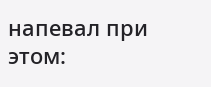напевал при этом: